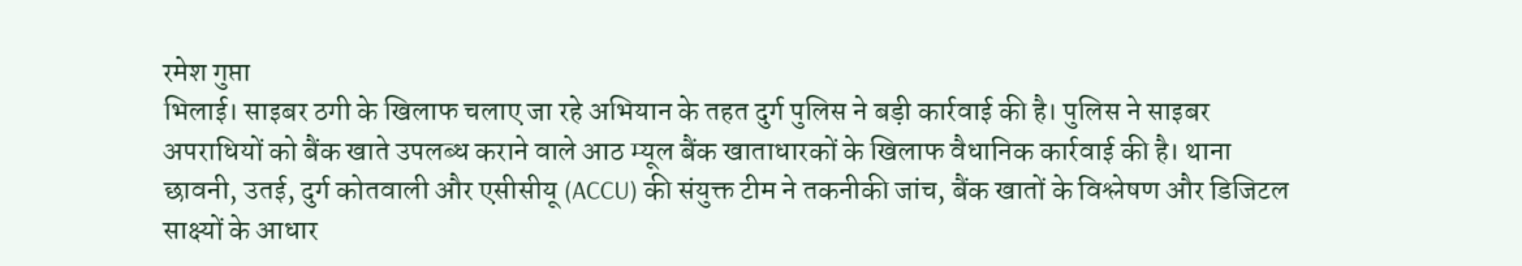रमेश गुप्ता
भिलाई। साइबर ठगी के खिलाफ चलाए जा रहे अभियान के तहत दुर्ग पुलिस ने बड़ी कार्रवाई की है। पुलिस ने साइबर अपराधियों को बैंक खाते उपलब्ध कराने वाले आठ म्यूल बैंक खाताधारकों के खिलाफ वैधानिक कार्रवाई की है। थाना छावनी, उतई, दुर्ग कोतवाली और एसीसीयू (ACCU) की संयुक्त टीम ने तकनीकी जांच, बैंक खातों के विश्लेषण और डिजिटल साक्ष्यों के आधार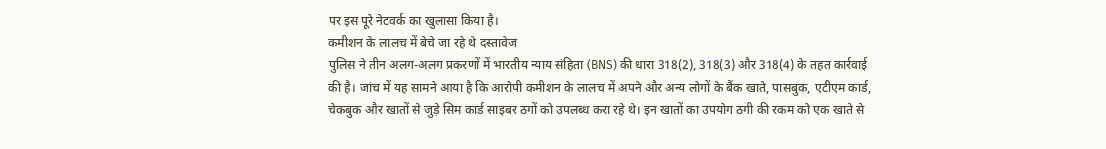पर इस पूरे नेटवर्क का खुलासा किया है।
कमीशन के लालच में बेचे जा रहे थे दस्तावेज
पुलिस ने तीन अलग-अलग प्रकरणों में भारतीय न्याय संहिता (BNS) की धारा 318(2), 318(3) और 318(4) के तहत कार्रवाई की है। जांच में यह सामने आया है कि आरोपी कमीशन के लालच में अपने और अन्य लोगों के बैंक खाते, पासबुक, एटीएम कार्ड, चेकबुक और खातों से जुड़े सिम कार्ड साइबर ठगों को उपलब्ध करा रहे थे। इन खातों का उपयोग ठगी की रकम को एक खाते से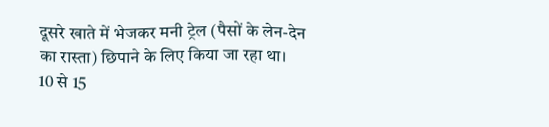दूसरे खाते में भेजकर मनी ट्रेल (पैसों के लेन-देन का रास्ता) छिपाने के लिए किया जा रहा था।
10 से 15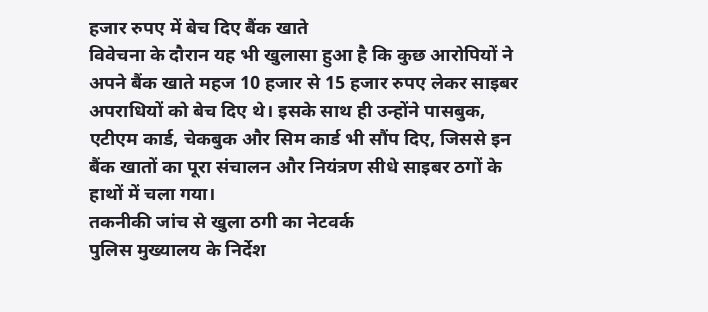हजार रुपए में बेच दिए बैंक खाते
विवेचना के दौरान यह भी खुलासा हुआ है कि कुछ आरोपियों ने अपने बैंक खाते महज 10 हजार से 15 हजार रुपए लेकर साइबर अपराधियों को बेच दिए थे। इसके साथ ही उन्होंने पासबुक, एटीएम कार्ड, चेकबुक और सिम कार्ड भी सौंप दिए, जिससे इन बैंक खातों का पूरा संचालन और नियंत्रण सीधे साइबर ठगों के हाथों में चला गया।
तकनीकी जांच से खुला ठगी का नेटवर्क
पुलिस मुख्यालय के निर्देश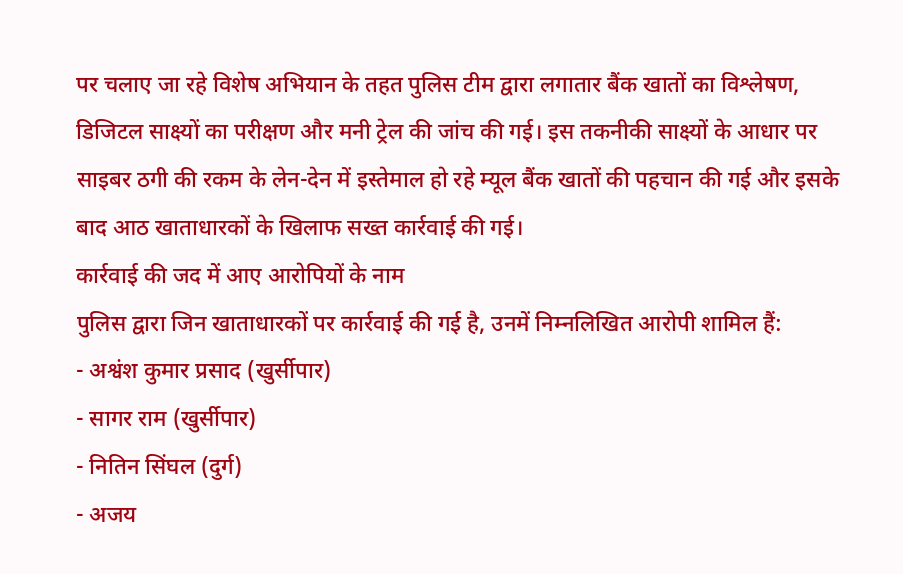पर चलाए जा रहे विशेष अभियान के तहत पुलिस टीम द्वारा लगातार बैंक खातों का विश्लेषण, डिजिटल साक्ष्यों का परीक्षण और मनी ट्रेल की जांच की गई। इस तकनीकी साक्ष्यों के आधार पर साइबर ठगी की रकम के लेन-देन में इस्तेमाल हो रहे म्यूल बैंक खातों की पहचान की गई और इसके बाद आठ खाताधारकों के खिलाफ सख्त कार्रवाई की गई।
कार्रवाई की जद में आए आरोपियों के नाम
पुलिस द्वारा जिन खाताधारकों पर कार्रवाई की गई है, उनमें निम्नलिखित आरोपी शामिल हैं:
- अश्वंश कुमार प्रसाद (खुर्सीपार)
- सागर राम (खुर्सीपार)
- नितिन सिंघल (दुर्ग)
- अजय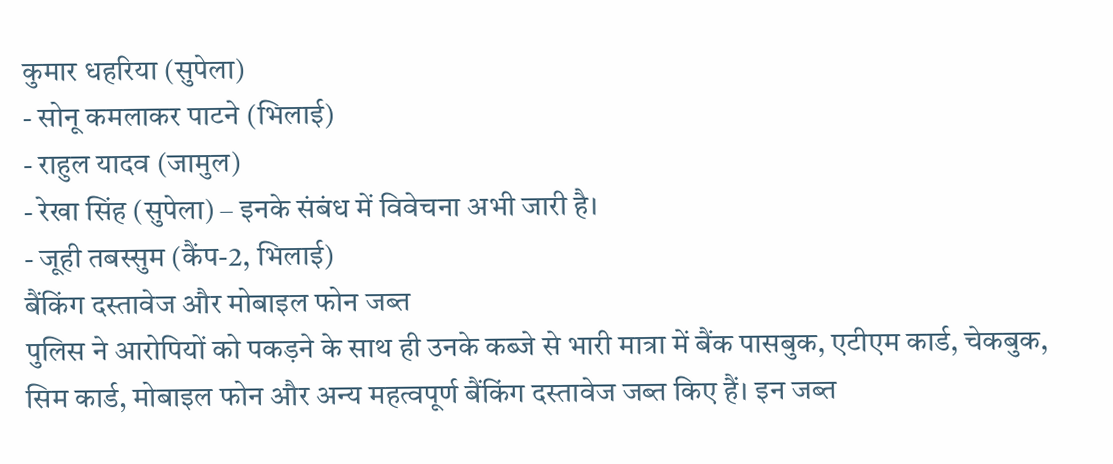कुमार धहरिया (सुपेला)
- सोनू कमलाकर पाटने (भिलाई)
- राहुल यादव (जामुल)
- रेखा सिंह (सुपेला) – इनके संबंध में विवेचना अभी जारी है।
- जूही तबस्सुम (कैंप-2, भिलाई)
बैंकिंग दस्तावेज और मोबाइल फोन जब्त
पुलिस ने आरोपियों को पकड़ने के साथ ही उनके कब्जे से भारी मात्रा में बैंक पासबुक, एटीएम कार्ड, चेकबुक, सिम कार्ड, मोबाइल फोन और अन्य महत्वपूर्ण बैंकिंग दस्तावेज जब्त किए हैं। इन जब्त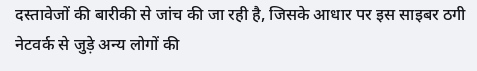दस्तावेजों की बारीकी से जांच की जा रही है, जिसके आधार पर इस साइबर ठगी नेटवर्क से जुड़े अन्य लोगों की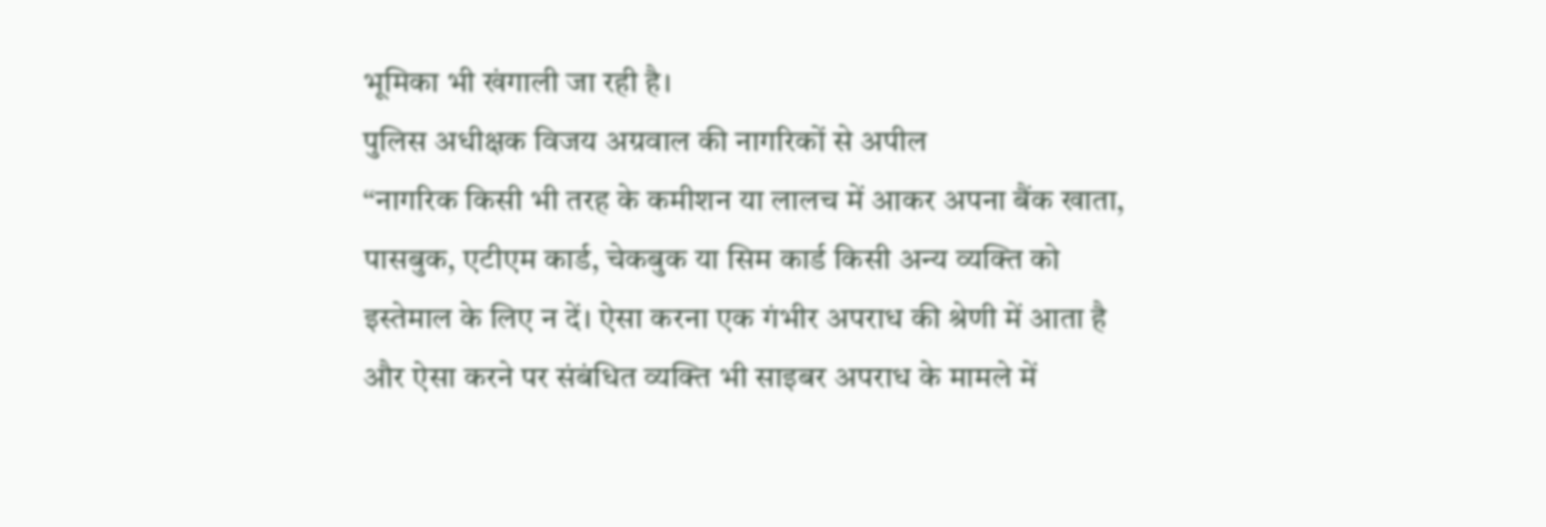भूमिका भी खंगाली जा रही है।
पुलिस अधीक्षक विजय अग्रवाल की नागरिकों से अपील
“नागरिक किसी भी तरह के कमीशन या लालच में आकर अपना बैंक खाता, पासबुक, एटीएम कार्ड, चेकबुक या सिम कार्ड किसी अन्य व्यक्ति को इस्तेमाल के लिए न दें। ऐसा करना एक गंभीर अपराध की श्रेणी में आता है और ऐसा करने पर संबंधित व्यक्ति भी साइबर अपराध के मामले में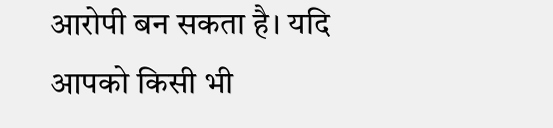आरोपी बन सकता है। यदि आपको किसी भी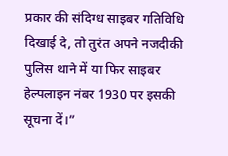प्रकार की संदिग्ध साइबर गतिविधि दिखाई दे, तो तुरंत अपने नजदीकी पुलिस थाने में या फिर साइबर हेल्पलाइन नंबर 1930 पर इसकी सूचना दें।”